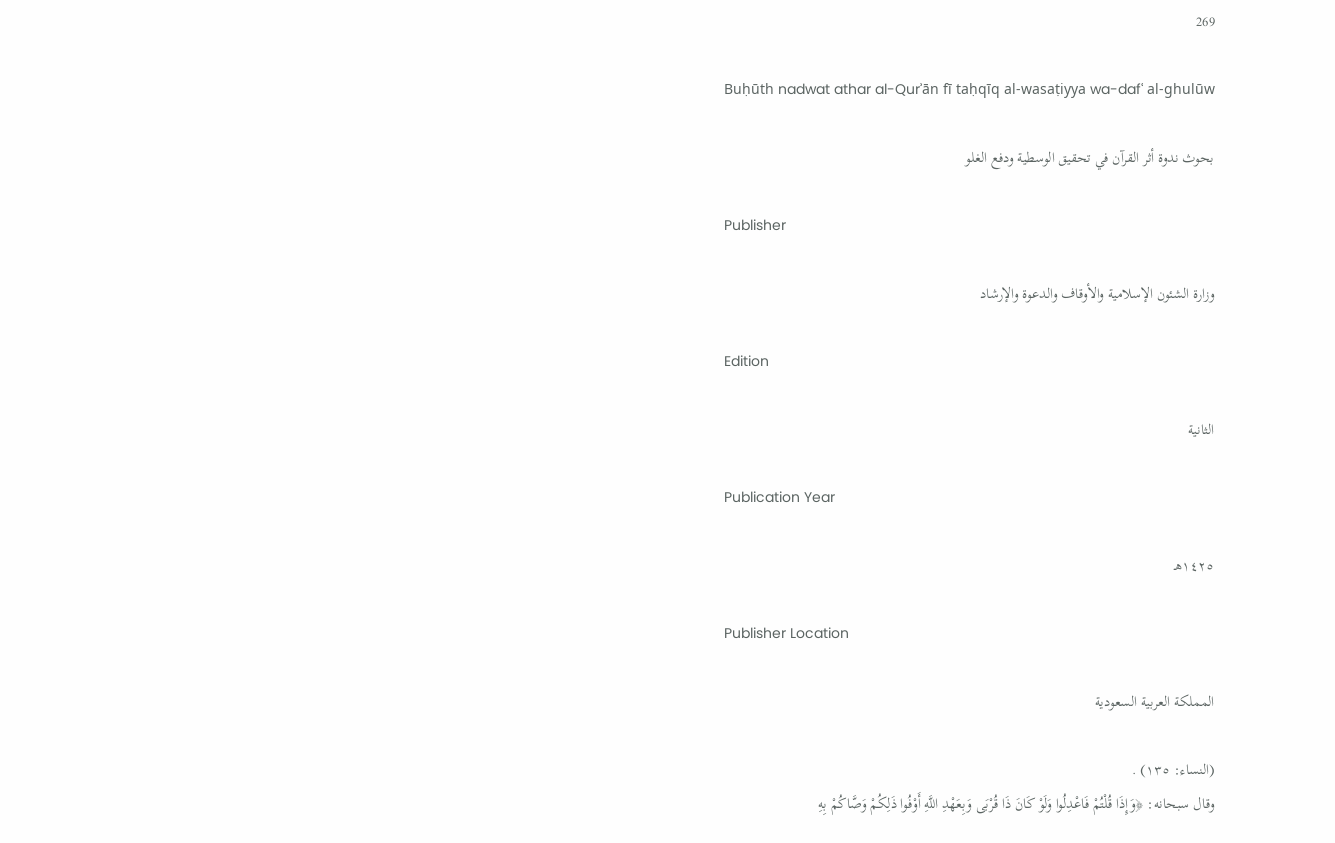269

Buḥūth nadwat athar al-Qurʾān fī taḥqīq al-wasaṭiyya wa-dafʿ al-ghulūw

بحوث ندوة أثر القرآن في تحقيق الوسطية ودفع الغلو

Publisher

وزارة الشئون الإسلامية والأوقاف والدعوة والإرشاد

Edition

الثانية

Publication Year

١٤٢٥هـ

Publisher Location

المملكة العربية السعودية

(النساء: ١٣٥) .
وقال سبحانه: ﴿وَإِذَا قُلْتُمْ فَاعْدِلُوا وَلَوْ كَانَ ذَا قُرْبَى وَبِعَهْدِ اللَّهِ أَوْفُوا ذَلِكُمْ وَصَّاكُمْ بِهِ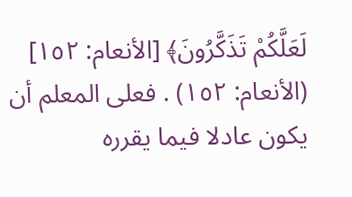لَعَلَّكُمْ تَذَكَّرُونَ﴾ [الأنعام: ١٥٢] (الأنعام: ١٥٢) . فعلى المعلم أن يكون عادلا فيما يقرره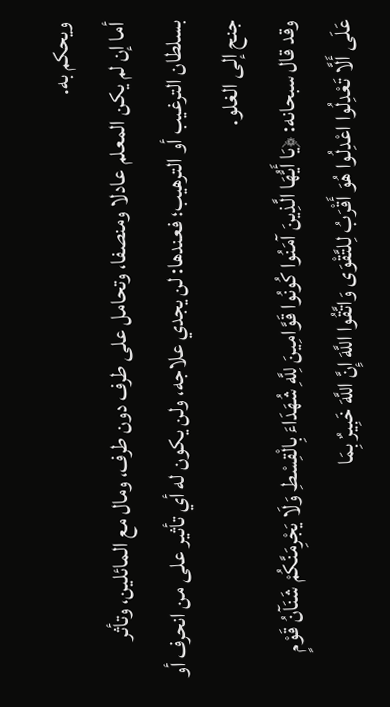ويحكم به.
أما إن لم يكن المعلم عادلا ومنصفا، وتحامل على طرف دون طرف، ومال مع المائلين، وتأثر بسلطان الترغيب أو الترهيب؛ فعندها: لن يجدي علاجه، ولن يكون له أي تأثير على من انحرف أو جنح إلى الغلو.
وقد قال سبحانه: ﴿يَا أَيُّهَا الَّذِينَ آمَنُوا كُونُوا قَوَّامِينَ لِلَّهِ شُهَدَاءَ بِالْقِسْطِ وَلَا يَجْرِمَنَّكُمْ شَنَآنُ قَوْمٍ عَلَى أَلَّا تَعْدِلُوا اعْدِلُوا هُوَ أَقْرَبُ لِلتَّقْوَى وَاتَّقُوا اللَّهَ إِنَّ اللَّهَ خَبِيرٌ بِمَا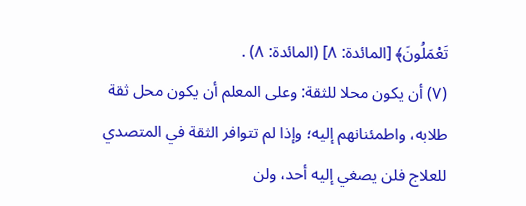تَعْمَلُونَ﴾ [المائدة: ٨] (المائدة: ٨) .
(٧) أن يكون محلا للثقة: وعلى المعلم أن يكون محل ثقة طلابه، واطمئنانهم إليه؛ وإذا لم تتوافر الثقة في المتصدي للعلاج فلن يصغي إليه أحد، ولن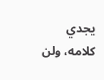يجدي كلامه، ولن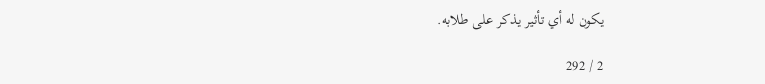يكون له أي تأثير يذكر على طلابه.

2 / 292